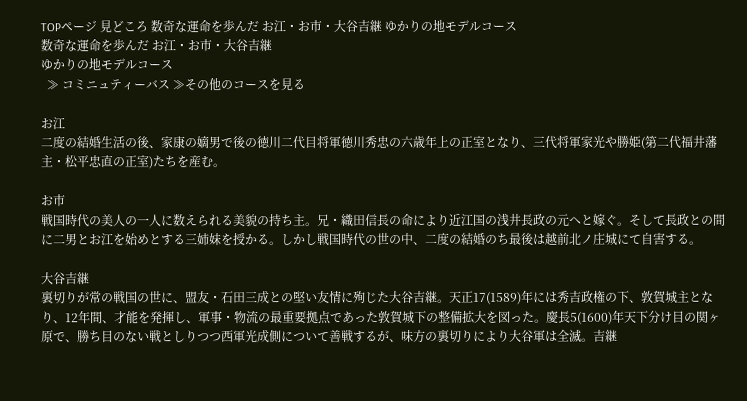TOPページ 見どころ 数奇な運命を歩んだ お江・お市・大谷吉継 ゆかりの地モデルコース
数奇な運命を歩んだ お江・お市・大谷吉継
ゆかりの地モデルコース
  ≫ コミニュティーバス ≫その他のコースを見る

お江
二度の結婚生活の後、家康の嫡男で後の徳川二代目将軍徳川秀忠の六歳年上の正室となり、三代将軍家光や勝姫(第二代福井藩主・松平忠直の正室)たちを産む。

お市
戦国時代の美人の一人に数えられる美貌の持ち主。兄・織田信長の命により近江国の浅井長政の元へと嫁ぐ。そして長政との間に二男とお江を始めとする三姉妹を授かる。しかし戦国時代の世の中、二度の結婚のち最後は越前北ノ庄城にて自害する。

大谷吉継
裏切りが常の戦国の世に、盟友・石田三成との堅い友情に殉じた大谷吉継。天正17(1589)年には秀吉政権の下、敦賀城主となり、12年間、才能を発揮し、軍事・物流の最重要拠点であった敦賀城下の整備拡大を図った。慶長5(1600)年天下分け目の関ヶ原で、勝ち目のない戦としりつつ西軍光成側について善戦するが、味方の裏切りにより大谷軍は全滅。吉継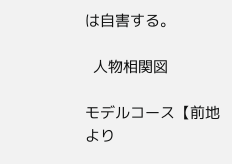は自害する。

  人物相関図

モデルコース【前地より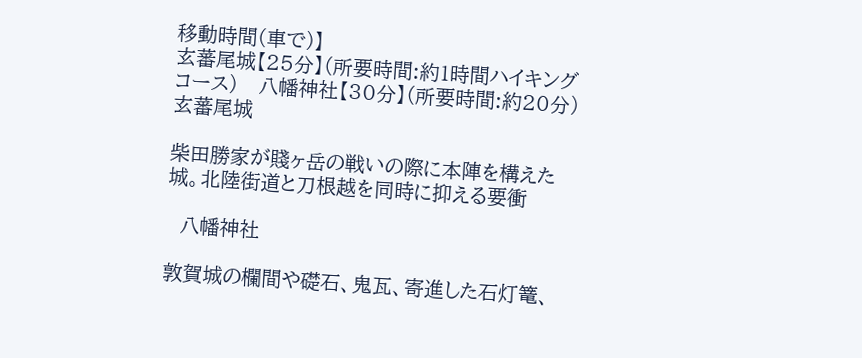移動時間(車で)】
玄蕃尾城【25分】(所要時間:約1時間ハイキングコース)   八幡神社【30分】(所要時間:約20分)
玄蕃尾城

柴田勝家が賤ヶ岳の戦いの際に本陣を構えた城。北陸街道と刀根越を同時に抑える要衝

  八幡神社

敦賀城の欄間や礎石、鬼瓦、寄進した石灯篭、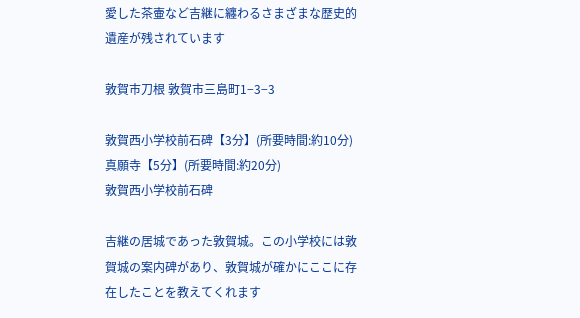愛した茶壷など吉継に纏わるさまざまな歴史的遺産が残されています

敦賀市刀根 敦賀市三島町1−3−3

敦賀西小学校前石碑【3分】(所要時間:約10分)   真願寺【5分】(所要時間:約20分)
敦賀西小学校前石碑

吉継の居城であった敦賀城。この小学校には敦賀城の案内碑があり、敦賀城が確かにここに存在したことを教えてくれます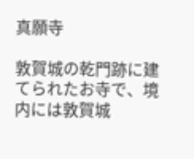真願寺

敦賀城の乾門跡に建てられたお寺で、境内には敦賀城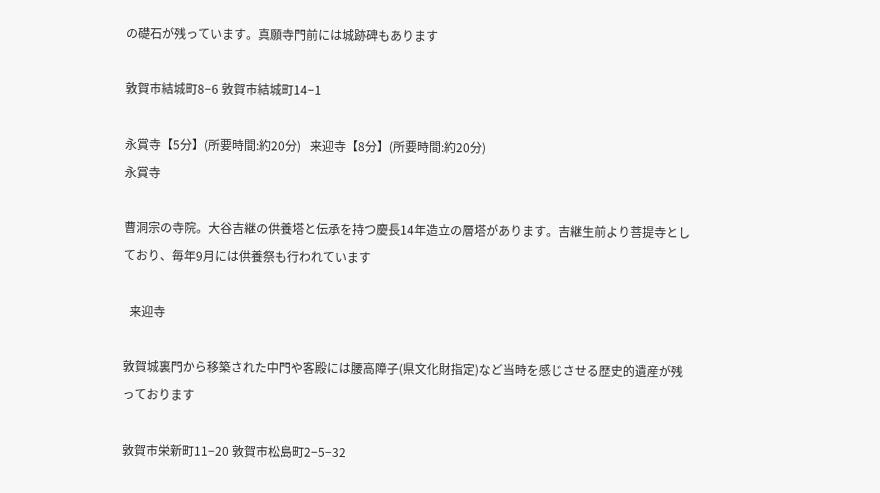の礎石が残っています。真願寺門前には城跡碑もあります

敦賀市結城町8−6 敦賀市結城町14−1

永賞寺【5分】(所要時間:約20分)   来迎寺【8分】(所要時間:約20分)
永賞寺

曹洞宗の寺院。大谷吉継の供養塔と伝承を持つ慶長14年造立の層塔があります。吉継生前より菩提寺としており、毎年9月には供養祭も行われています

  来迎寺

敦賀城裏門から移築された中門や客殿には腰高障子(県文化財指定)など当時を感じさせる歴史的遺産が残っております

敦賀市栄新町11−20 敦賀市松島町2−5−32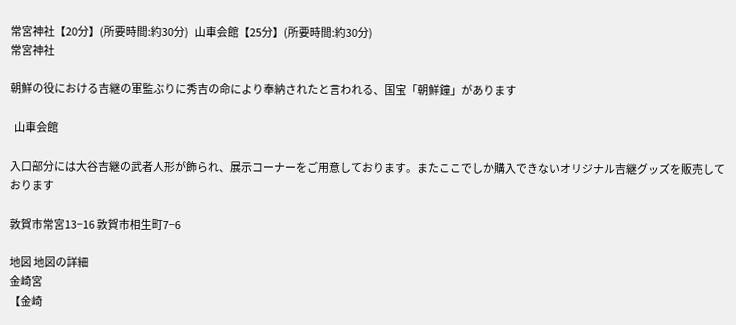常宮神社【20分】(所要時間:約30分)   山車会館【25分】(所要時間:約30分)
常宮神社

朝鮮の役における吉継の軍監ぶりに秀吉の命により奉納されたと言われる、国宝「朝鮮鐘」があります

  山車会館

入口部分には大谷吉継の武者人形が飾られ、展示コーナーをご用意しております。またここでしか購入できないオリジナル吉継グッズを販売しております

敦賀市常宮13−16 敦賀市相生町7−6

地図 地図の詳細
金崎宮
【金崎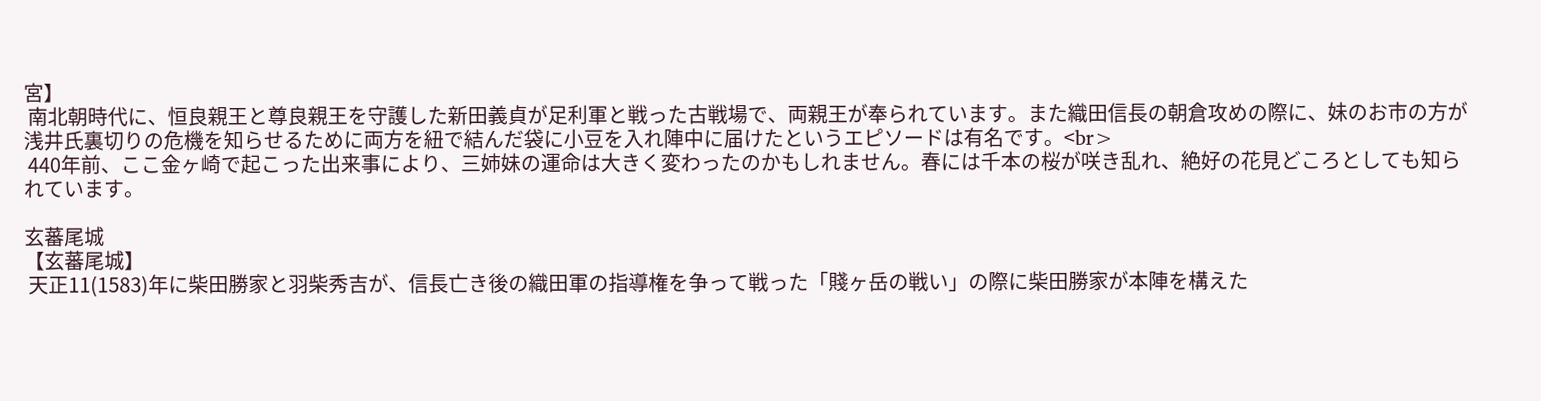宮】
 南北朝時代に、恒良親王と尊良親王を守護した新田義貞が足利軍と戦った古戦場で、両親王が奉られています。また織田信長の朝倉攻めの際に、妹のお市の方が浅井氏裏切りの危機を知らせるために両方を紐で結んだ袋に小豆を入れ陣中に届けたというエピソードは有名です。<br>
 440年前、ここ金ヶ崎で起こった出来事により、三姉妹の運命は大きく変わったのかもしれません。春には千本の桜が咲き乱れ、絶好の花見どころとしても知られています。

玄蕃尾城
【玄蕃尾城】
 天正11(1583)年に柴田勝家と羽柴秀吉が、信長亡き後の織田軍の指導権を争って戦った「賤ヶ岳の戦い」の際に柴田勝家が本陣を構えた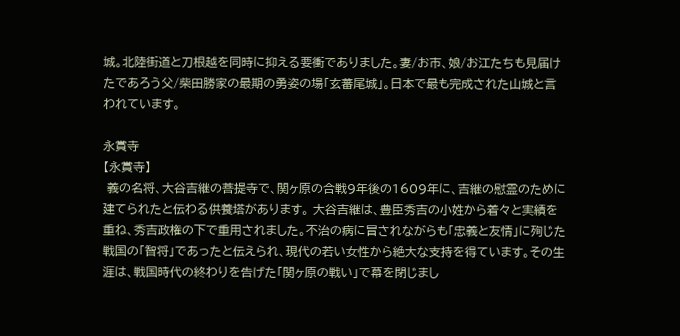城。北陸街道と刀根越を同時に抑える要衝でありました。妻/お市、娘/お江たちも見届けたであろう父/柴田勝家の最期の勇姿の場「玄蕃尾城」。日本で最も完成された山城と言われています。

永賞寺
【永賞寺】
 義の名将、大谷吉継の菩提寺で、関ヶ原の合戦9年後の1609年に、吉継の慰霊のために建てられたと伝わる供養塔があります。 大谷吉継は、豊臣秀吉の小姓から着々と実績を重ね、秀吉政権の下で重用されました。不治の病に冒されながらも「忠義と友情」に殉じた戦国の「智将」であったと伝えられ、現代の若い女性から絶大な支持を得ています。その生涯は、戦国時代の終わりを告げた「関ヶ原の戦い」で幕を閉じまし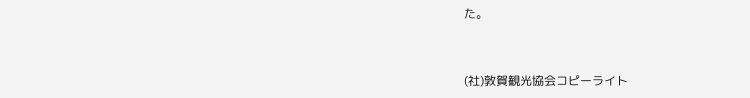た。


(社)敦賀観光協会コピーライト